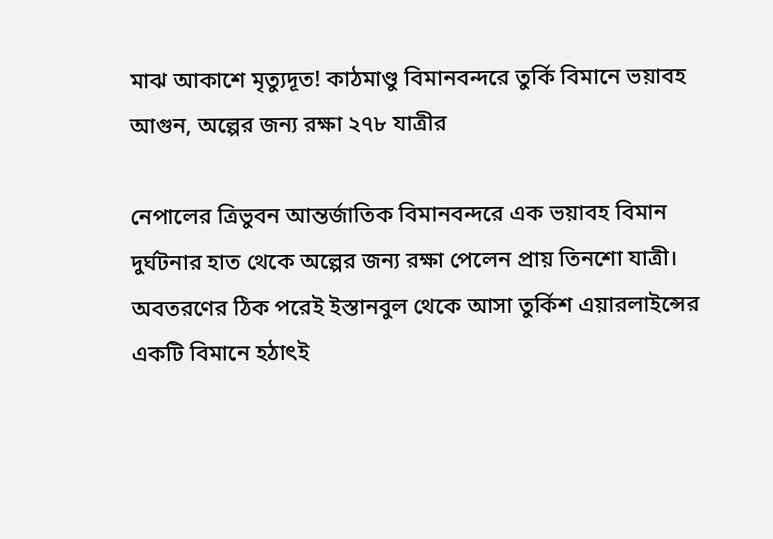মাঝ আকাশে মৃত্যুদূত! কাঠমাণ্ডু বিমানবন্দরে তুর্কি বিমানে ভয়াবহ আগুন, অল্পের জন্য রক্ষা ২৭৮ যাত্রীর

নেপালের ত্রিভুবন আন্তর্জাতিক বিমানবন্দরে এক ভয়াবহ বিমান দুর্ঘটনার হাত থেকে অল্পের জন্য রক্ষা পেলেন প্রায় তিনশো যাত্রী। অবতরণের ঠিক পরেই ইস্তানবুল থেকে আসা তুর্কিশ এয়ারলাইন্সের একটি বিমানে হঠাৎই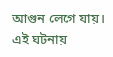আগুন লেগে যায়। এই ঘটনায়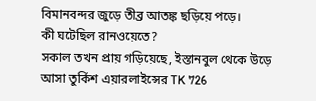বিমানবন্দর জুড়ে তীব্র আতঙ্ক ছড়িয়ে পড়ে।
কী ঘটেছিল রানওয়েতে?
সকাল তখন প্রায় গড়িয়েছে, ইস্তানবুল থেকে উড়ে আসা তুর্কিশ এয়ারলাইন্সের TK 726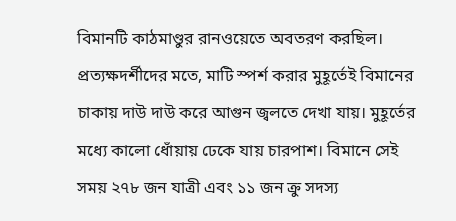বিমানটি কাঠমাণ্ডুর রানওয়েতে অবতরণ করছিল। প্রত্যক্ষদর্শীদের মতে, মাটি স্পর্শ করার মুহূর্তেই বিমানের চাকায় দাউ দাউ করে আগুন জ্বলতে দেখা যায়। মুহূর্তের মধ্যে কালো ধোঁয়ায় ঢেকে যায় চারপাশ। বিমানে সেই সময় ২৭৮ জন যাত্রী এবং ১১ জন ক্রু সদস্য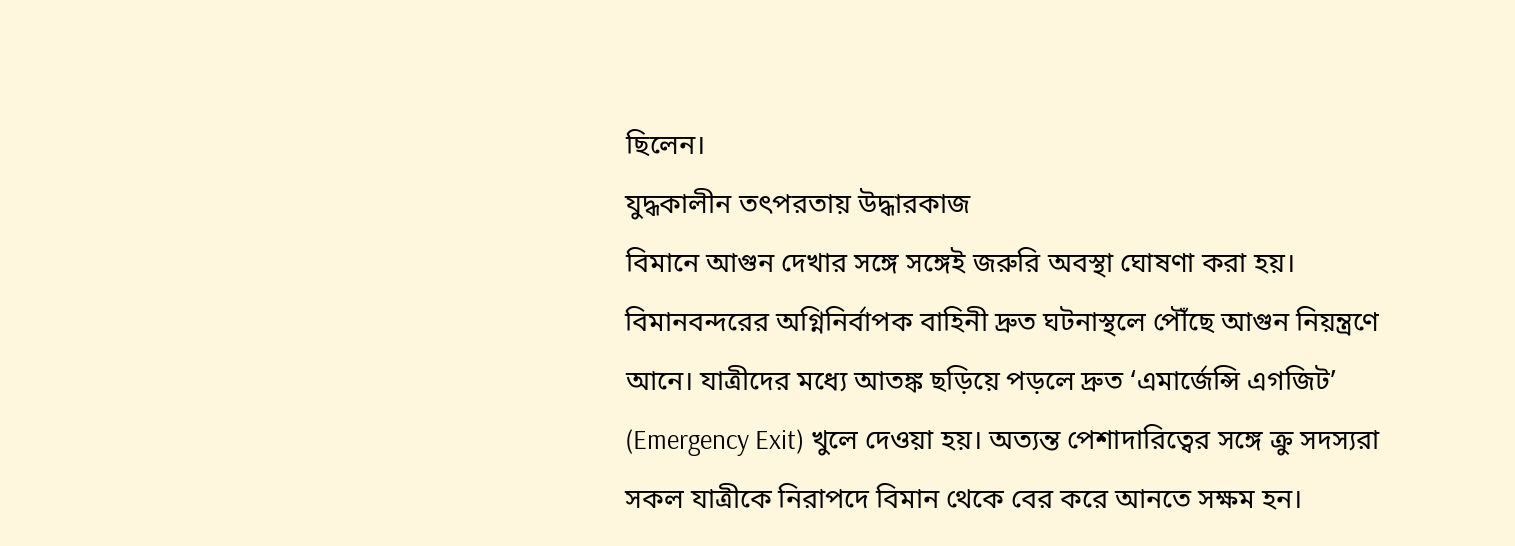ছিলেন।
যুদ্ধকালীন তৎপরতায় উদ্ধারকাজ
বিমানে আগুন দেখার সঙ্গে সঙ্গেই জরুরি অবস্থা ঘোষণা করা হয়। বিমানবন্দরের অগ্নিনির্বাপক বাহিনী দ্রুত ঘটনাস্থলে পৌঁছে আগুন নিয়ন্ত্রণে আনে। যাত্রীদের মধ্যে আতঙ্ক ছড়িয়ে পড়লে দ্রুত ‘এমার্জেন্সি এগজিট’ (Emergency Exit) খুলে দেওয়া হয়। অত্যন্ত পেশাদারিত্বের সঙ্গে ক্রু সদস্যরা সকল যাত্রীকে নিরাপদে বিমান থেকে বের করে আনতে সক্ষম হন।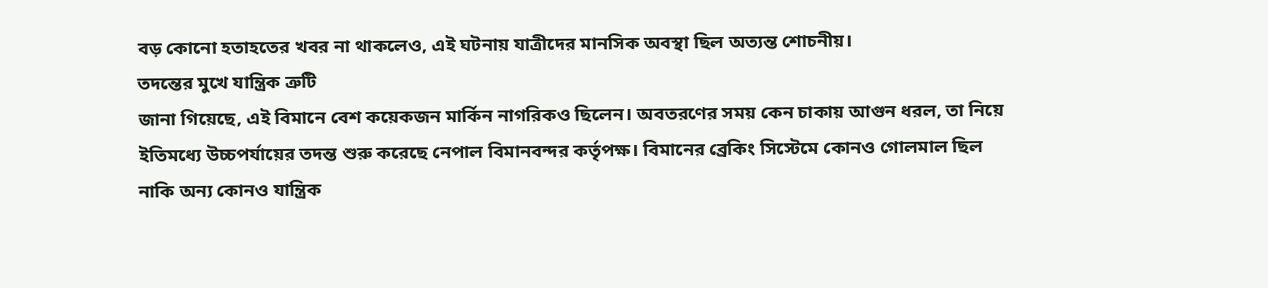বড় কোনো হতাহতের খবর না থাকলেও, এই ঘটনায় যাত্রীদের মানসিক অবস্থা ছিল অত্যন্ত শোচনীয়।
তদন্তের মুখে যান্ত্রিক ত্রুটি
জানা গিয়েছে, এই বিমানে বেশ কয়েকজন মার্কিন নাগরিকও ছিলেন। অবতরণের সময় কেন চাকায় আগুন ধরল, তা নিয়ে ইতিমধ্যে উচ্চপর্যায়ের তদন্ত শুরু করেছে নেপাল বিমানবন্দর কর্তৃপক্ষ। বিমানের ব্রেকিং সিস্টেমে কোনও গোলমাল ছিল নাকি অন্য কোনও যান্ত্রিক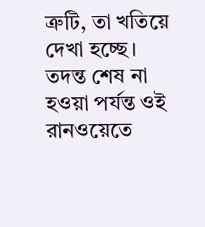ত্রুটি, তা খতিয়ে দেখা হচ্ছে।
তদন্ত শেষ না হওয়া পর্যন্ত ওই রানওয়েতে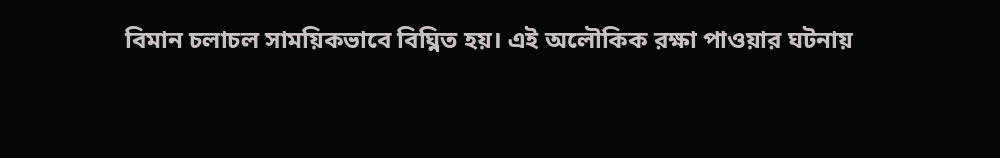বিমান চলাচল সাময়িকভাবে বিঘ্নিত হয়। এই অলৌকিক রক্ষা পাওয়ার ঘটনায়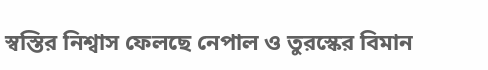স্বস্তির নিশ্বাস ফেলছে নেপাল ও তুরস্কের বিমান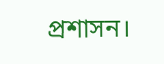প্রশাসন।